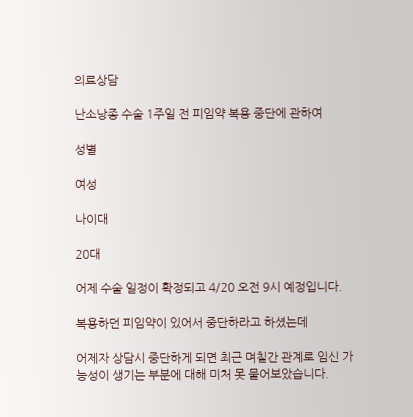의료상담

난소낭종 수술 1주일 전 피임약 복용 중단에 관하여

성별

여성

나이대

20대

어제 수술 일정이 확정되고 4/20 오전 9시 예정입니다.

복용하던 피임약이 있어서 중단하라고 하셨는데

어제자 상담시 중단하게 되면 최근 며칠간 관계로 임신 가능성이 생기는 부분에 대해 미처 못 물어보았습니다.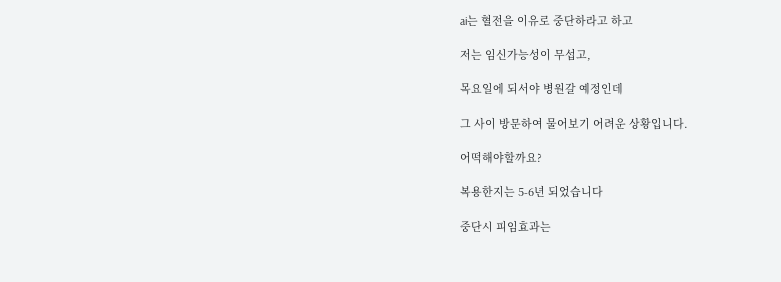ai는 혈전을 이유로 중단하라고 하고

저는 임신가능성이 무섭고,

목요일에 되서야 병원갈 예정인데

그 사이 방문하여 물어보기 어려운 상황입니다.

어떡해야할까요?

복용한지는 5-6년 되었습니다

중단시 피임효과는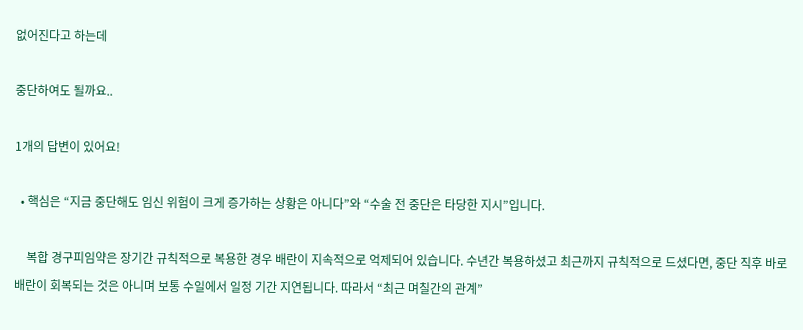없어진다고 하는데

중단하여도 될까요..

1개의 답변이 있어요!

  • 핵심은 “지금 중단해도 임신 위험이 크게 증가하는 상황은 아니다”와 “수술 전 중단은 타당한 지시”입니다.

    복합 경구피임약은 장기간 규칙적으로 복용한 경우 배란이 지속적으로 억제되어 있습니다. 수년간 복용하셨고 최근까지 규칙적으로 드셨다면, 중단 직후 바로 배란이 회복되는 것은 아니며 보통 수일에서 일정 기간 지연됩니다. 따라서 “최근 며칠간의 관계”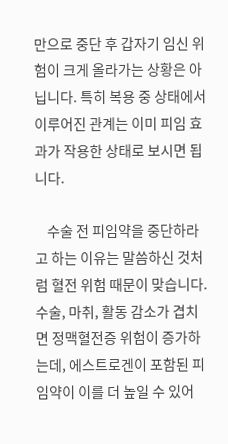만으로 중단 후 갑자기 임신 위험이 크게 올라가는 상황은 아닙니다. 특히 복용 중 상태에서 이루어진 관계는 이미 피임 효과가 작용한 상태로 보시면 됩니다.

    수술 전 피임약을 중단하라고 하는 이유는 말씀하신 것처럼 혈전 위험 때문이 맞습니다. 수술, 마취, 활동 감소가 겹치면 정맥혈전증 위험이 증가하는데, 에스트로겐이 포함된 피임약이 이를 더 높일 수 있어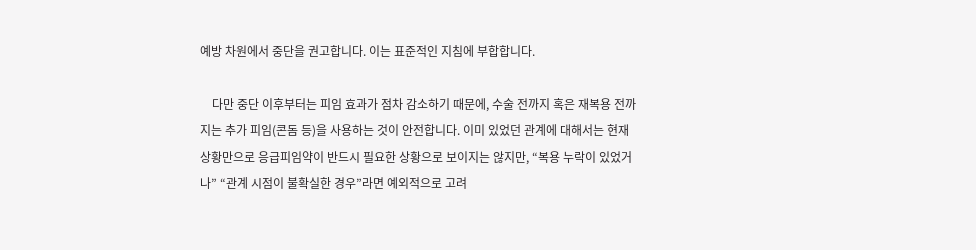예방 차원에서 중단을 권고합니다. 이는 표준적인 지침에 부합합니다.

    다만 중단 이후부터는 피임 효과가 점차 감소하기 때문에, 수술 전까지 혹은 재복용 전까지는 추가 피임(콘돔 등)을 사용하는 것이 안전합니다. 이미 있었던 관계에 대해서는 현재 상황만으로 응급피임약이 반드시 필요한 상황으로 보이지는 않지만, “복용 누락이 있었거나” “관계 시점이 불확실한 경우”라면 예외적으로 고려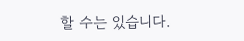할 수는 있습니다.